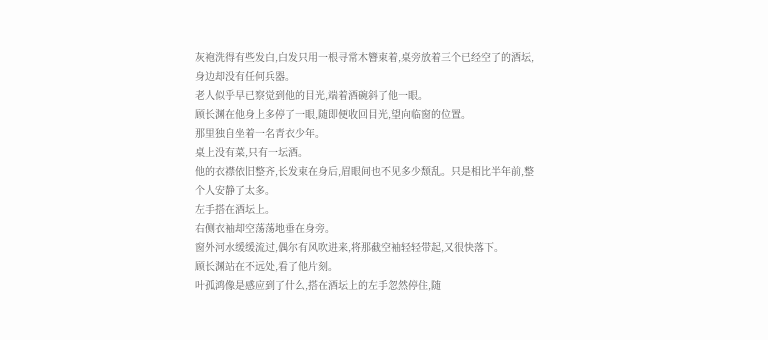灰袍洗得有些发白,白发只用一根寻常木簪束着,桌旁放着三个已经空了的酒坛,身边却没有任何兵器。
老人似乎早已察觉到他的目光,端着酒碗斜了他一眼。
顾长渊在他身上多停了一眼,随即便收回目光,望向临窗的位置。
那里独自坐着一名青衣少年。
桌上没有菜,只有一坛酒。
他的衣襟依旧整齐,长发束在身后,眉眼间也不见多少颓乱。只是相比半年前,整个人安静了太多。
左手搭在酒坛上。
右侧衣袖却空荡荡地垂在身旁。
窗外河水缓缓流过,偶尔有风吹进来,将那截空袖轻轻带起,又很快落下。
顾长渊站在不远处,看了他片刻。
叶孤鸿像是感应到了什么,搭在酒坛上的左手忽然停住,随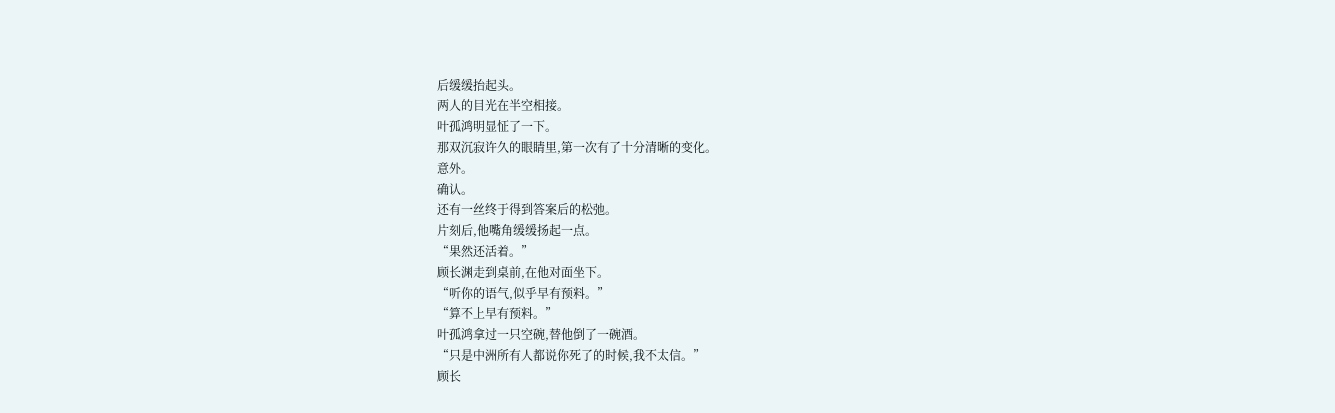后缓缓抬起头。
两人的目光在半空相接。
叶孤鸿明显怔了一下。
那双沉寂许久的眼睛里,第一次有了十分清晰的变化。
意外。
确认。
还有一丝终于得到答案后的松弛。
片刻后,他嘴角缓缓扬起一点。
“果然还活着。”
顾长渊走到桌前,在他对面坐下。
“听你的语气,似乎早有预料。”
“算不上早有预料。”
叶孤鸿拿过一只空碗,替他倒了一碗酒。
“只是中洲所有人都说你死了的时候,我不太信。”
顾长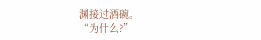渊接过酒碗。
“为什么?”